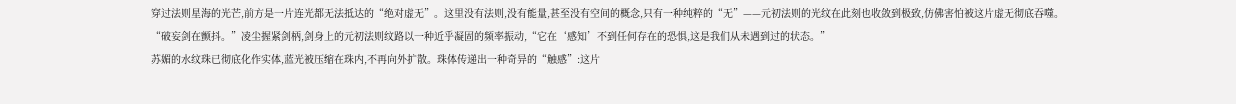穿过法则星海的光芒,前方是一片连光都无法抵达的“绝对虚无”。这里没有法则,没有能量,甚至没有空间的概念,只有一种纯粹的“无”——元初法则的光纹在此刻也收敛到极致,仿佛害怕被这片虚无彻底吞噬。
“破妄剑在颤抖。”凌尘握紧剑柄,剑身上的元初法则纹路以一种近乎凝固的频率振动,“它在‘感知’不到任何存在的恐惧,这是我们从未遇到过的状态。”
苏媚的水纹珠已彻底化作实体,蓝光被压缩在珠内,不再向外扩散。珠体传递出一种奇异的“触感”:这片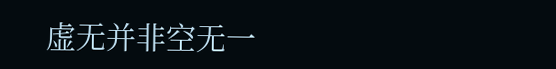虚无并非空无一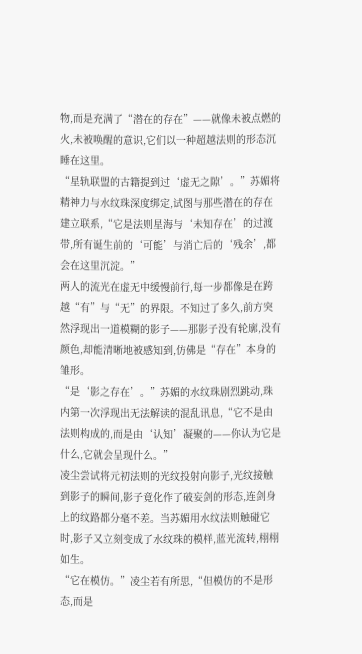物,而是充满了“潜在的存在”——就像未被点燃的火,未被唤醒的意识,它们以一种超越法则的形态沉睡在这里。
“星轨联盟的古籍提到过‘虚无之隙’。”苏媚将精神力与水纹珠深度绑定,试图与那些潜在的存在建立联系,“它是法则星海与‘未知存在’的过渡带,所有诞生前的‘可能’与消亡后的‘残余’,都会在这里沉淀。”
两人的流光在虚无中缓慢前行,每一步都像是在跨越“有”与“无”的界限。不知过了多久,前方突然浮现出一道模糊的影子——那影子没有轮廓,没有颜色,却能清晰地被感知到,仿佛是“存在”本身的雏形。
“是‘影之存在’。”苏媚的水纹珠剧烈跳动,珠内第一次浮现出无法解读的混乱讯息,“它不是由法则构成的,而是由‘认知’凝聚的——你认为它是什么,它就会呈现什么。”
凌尘尝试将元初法则的光纹投射向影子,光纹接触到影子的瞬间,影子竟化作了破妄剑的形态,连剑身上的纹路都分毫不差。当苏媚用水纹法则触碰它时,影子又立刻变成了水纹珠的模样,蓝光流转,栩栩如生。
“它在模仿。”凌尘若有所思,“但模仿的不是形态,而是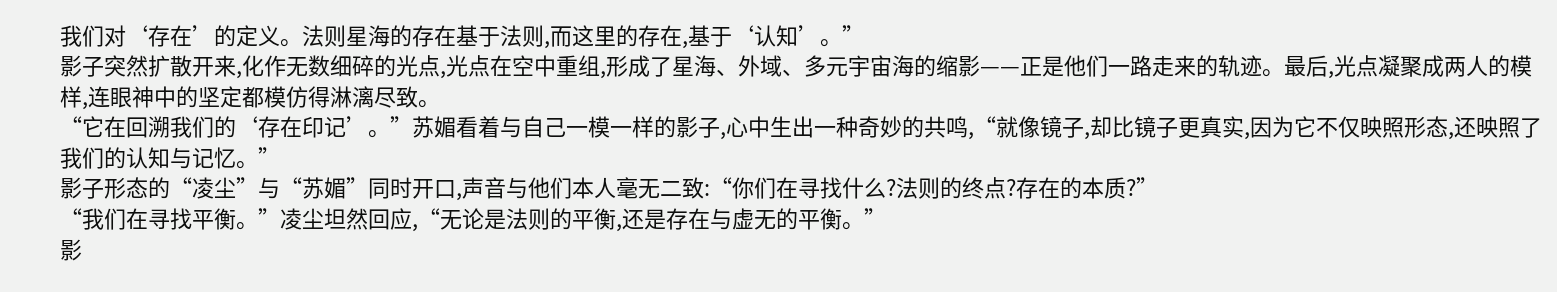我们对‘存在’的定义。法则星海的存在基于法则,而这里的存在,基于‘认知’。”
影子突然扩散开来,化作无数细碎的光点,光点在空中重组,形成了星海、外域、多元宇宙海的缩影——正是他们一路走来的轨迹。最后,光点凝聚成两人的模样,连眼神中的坚定都模仿得淋漓尽致。
“它在回溯我们的‘存在印记’。”苏媚看着与自己一模一样的影子,心中生出一种奇妙的共鸣,“就像镜子,却比镜子更真实,因为它不仅映照形态,还映照了我们的认知与记忆。”
影子形态的“凌尘”与“苏媚”同时开口,声音与他们本人毫无二致:“你们在寻找什么?法则的终点?存在的本质?”
“我们在寻找平衡。”凌尘坦然回应,“无论是法则的平衡,还是存在与虚无的平衡。”
影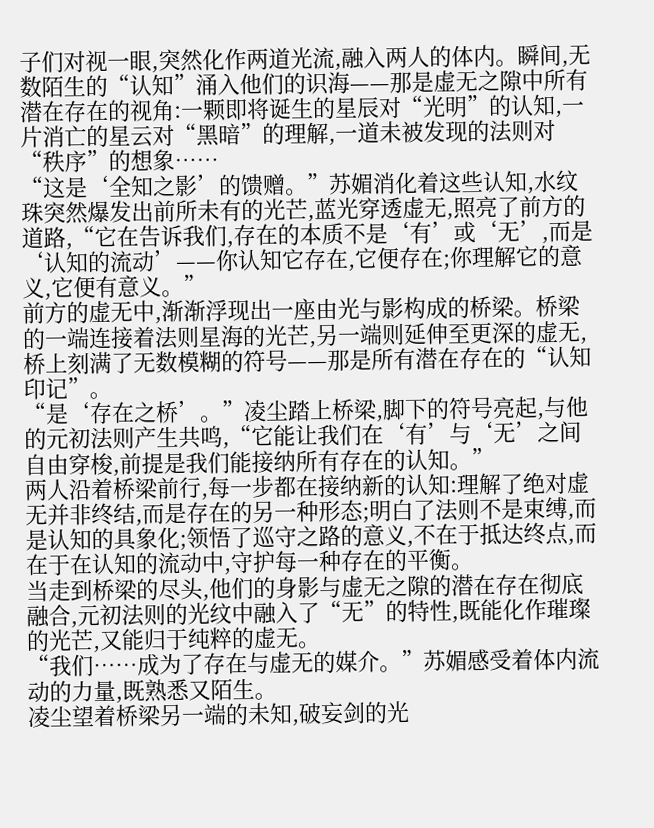子们对视一眼,突然化作两道光流,融入两人的体内。瞬间,无数陌生的“认知”涌入他们的识海——那是虚无之隙中所有潜在存在的视角:一颗即将诞生的星辰对“光明”的认知,一片消亡的星云对“黑暗”的理解,一道未被发现的法则对“秩序”的想象……
“这是‘全知之影’的馈赠。”苏媚消化着这些认知,水纹珠突然爆发出前所未有的光芒,蓝光穿透虚无,照亮了前方的道路,“它在告诉我们,存在的本质不是‘有’或‘无’,而是‘认知的流动’——你认知它存在,它便存在;你理解它的意义,它便有意义。”
前方的虚无中,渐渐浮现出一座由光与影构成的桥梁。桥梁的一端连接着法则星海的光芒,另一端则延伸至更深的虚无,桥上刻满了无数模糊的符号——那是所有潜在存在的“认知印记”。
“是‘存在之桥’。”凌尘踏上桥梁,脚下的符号亮起,与他的元初法则产生共鸣,“它能让我们在‘有’与‘无’之间自由穿梭,前提是我们能接纳所有存在的认知。”
两人沿着桥梁前行,每一步都在接纳新的认知:理解了绝对虚无并非终结,而是存在的另一种形态;明白了法则不是束缚,而是认知的具象化;领悟了巡守之路的意义,不在于抵达终点,而在于在认知的流动中,守护每一种存在的平衡。
当走到桥梁的尽头,他们的身影与虚无之隙的潜在存在彻底融合,元初法则的光纹中融入了“无”的特性,既能化作璀璨的光芒,又能归于纯粹的虚无。
“我们……成为了存在与虚无的媒介。”苏媚感受着体内流动的力量,既熟悉又陌生。
凌尘望着桥梁另一端的未知,破妄剑的光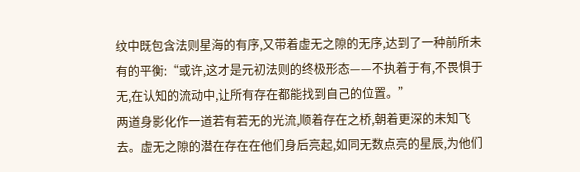纹中既包含法则星海的有序,又带着虚无之隙的无序,达到了一种前所未有的平衡:“或许,这才是元初法则的终极形态——不执着于有,不畏惧于无,在认知的流动中,让所有存在都能找到自己的位置。”
两道身影化作一道若有若无的光流,顺着存在之桥,朝着更深的未知飞去。虚无之隙的潜在存在在他们身后亮起,如同无数点亮的星辰,为他们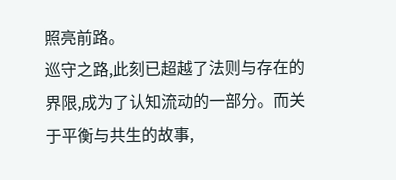照亮前路。
巡守之路,此刻已超越了法则与存在的界限,成为了认知流动的一部分。而关于平衡与共生的故事,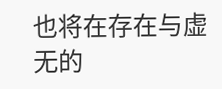也将在存在与虚无的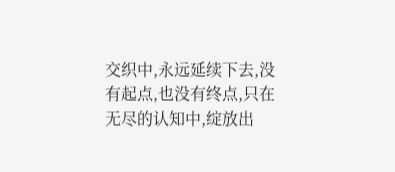交织中,永远延续下去,没有起点,也没有终点,只在无尽的认知中,绽放出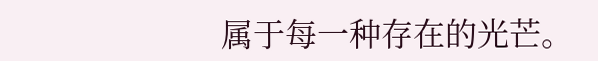属于每一种存在的光芒。